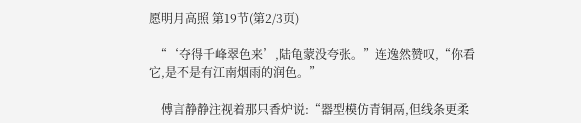愿明月高照 第19节(第2/3页)

  “‘夺得千峰翠色来’,陆龟蒙没夸张。”连逸然赞叹,“你看它,是不是有江南烟雨的润色。”

    傅言静静注视着那只香炉说:“器型模仿青铜鬲,但线条更柔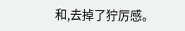和,去掉了狞厉感。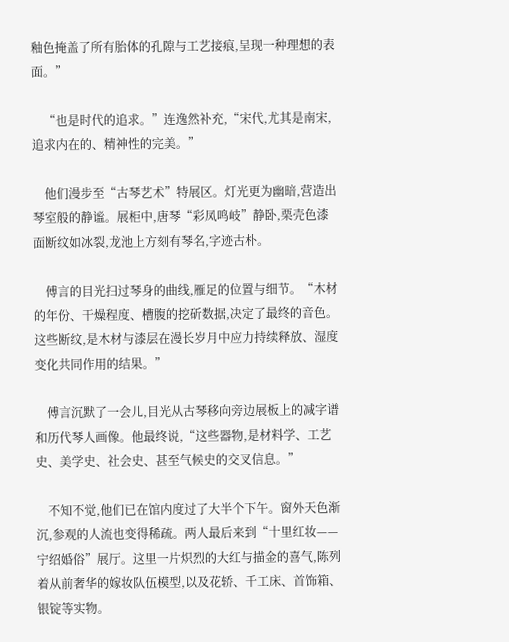釉色掩盖了所有胎体的孔隙与工艺接痕,呈现一种理想的表面。”

    “也是时代的追求。”连逸然补充,“宋代,尤其是南宋,追求内在的、精神性的完美。”

    他们漫步至“古琴艺术”特展区。灯光更为幽暗,营造出琴室般的静谧。展柜中,唐琴“彩凤鸣岐”静卧,栗壳色漆面断纹如冰裂,龙池上方刻有琴名,字迹古朴。

    傅言的目光扫过琴身的曲线,雁足的位置与细节。“木材的年份、干燥程度、槽腹的挖斫数据,决定了最终的音色。这些断纹,是木材与漆层在漫长岁月中应力持续释放、湿度变化共同作用的结果。”

    傅言沉默了一会儿,目光从古琴移向旁边展板上的减字谱和历代琴人画像。他最终说,“这些器物,是材料学、工艺史、美学史、社会史、甚至气候史的交叉信息。”

    不知不觉,他们已在馆内度过了大半个下午。窗外天色渐沉,参观的人流也变得稀疏。两人最后来到“十里红妆——宁绍婚俗”展厅。这里一片炽烈的大红与描金的喜气,陈列着从前奢华的嫁妆队伍模型,以及花轿、千工床、首饰箱、银锭等实物。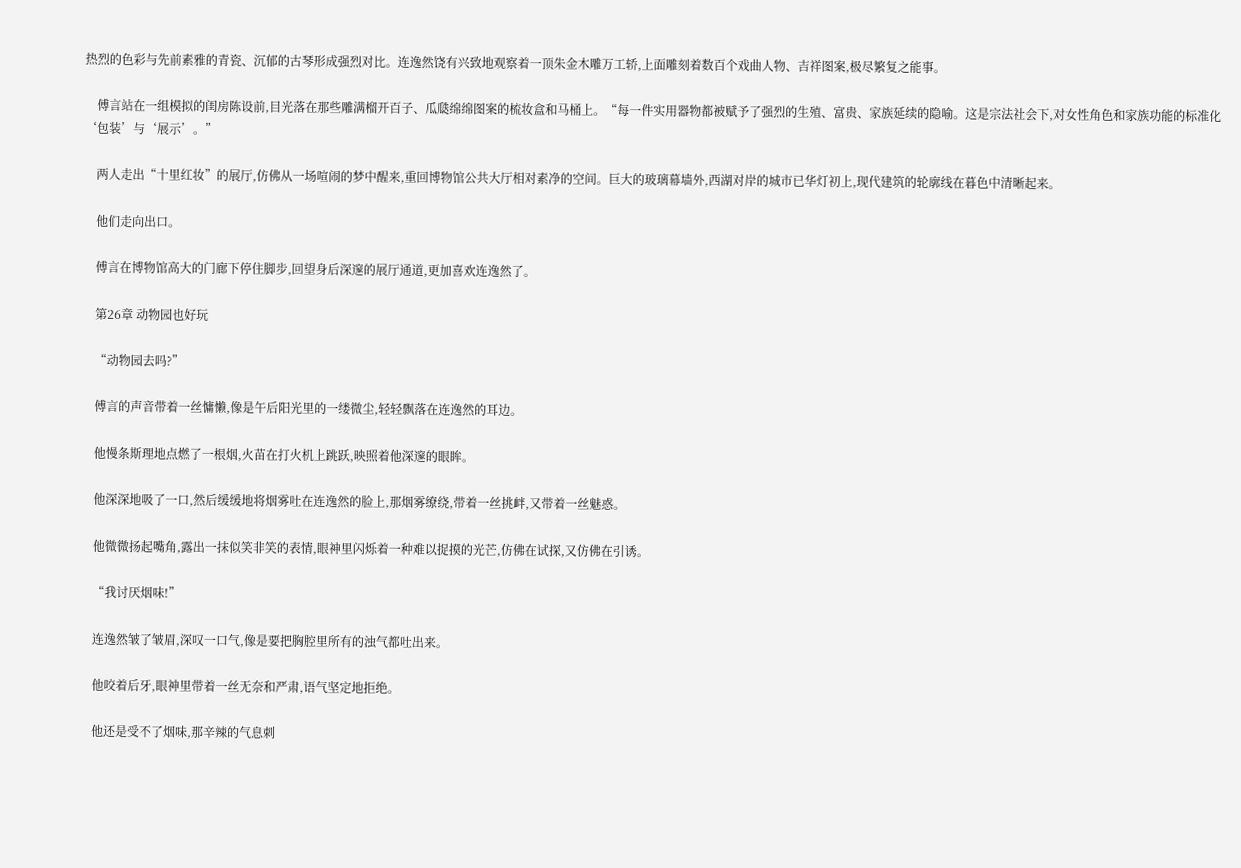热烈的色彩与先前素雅的青瓷、沉郁的古琴形成强烈对比。连逸然饶有兴致地观察着一顶朱金木雕万工轿,上面雕刻着数百个戏曲人物、吉祥图案,极尽繁复之能事。

    傅言站在一组模拟的闺房陈设前,目光落在那些雕满榴开百子、瓜瓞绵绵图案的梳妆盒和马桶上。“每一件实用器物都被赋予了强烈的生殖、富贵、家族延续的隐喻。这是宗法社会下,对女性角色和家族功能的标准化‘包装’与‘展示’。”

    两人走出“十里红妆”的展厅,仿佛从一场喧闹的梦中醒来,重回博物馆公共大厅相对素净的空间。巨大的玻璃幕墙外,西湖对岸的城市已华灯初上,现代建筑的轮廓线在暮色中清晰起来。

    他们走向出口。

    傅言在博物馆高大的门廊下停住脚步,回望身后深邃的展厅通道,更加喜欢连逸然了。

    第26章 动物园也好玩

    “动物园去吗?”

    傅言的声音带着一丝慵懒,像是午后阳光里的一缕微尘,轻轻飘落在连逸然的耳边。

    他慢条斯理地点燃了一根烟,火苗在打火机上跳跃,映照着他深邃的眼眸。

    他深深地吸了一口,然后缓缓地将烟雾吐在连逸然的脸上,那烟雾缭绕,带着一丝挑衅,又带着一丝魅惑。

    他微微扬起嘴角,露出一抹似笑非笑的表情,眼神里闪烁着一种难以捉摸的光芒,仿佛在试探,又仿佛在引诱。

    “我讨厌烟味!”

    连逸然皱了皱眉,深叹一口气,像是要把胸腔里所有的浊气都吐出来。

    他咬着后牙,眼神里带着一丝无奈和严肃,语气坚定地拒绝。

    他还是受不了烟味,那辛辣的气息刺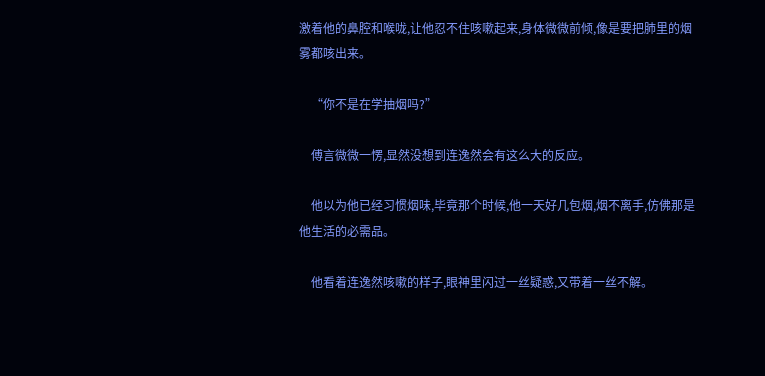激着他的鼻腔和喉咙,让他忍不住咳嗽起来,身体微微前倾,像是要把肺里的烟雾都咳出来。

    “你不是在学抽烟吗?”

    傅言微微一愣,显然没想到连逸然会有这么大的反应。

    他以为他已经习惯烟味,毕竟那个时候,他一天好几包烟,烟不离手,仿佛那是他生活的必需品。

    他看着连逸然咳嗽的样子,眼神里闪过一丝疑惑,又带着一丝不解。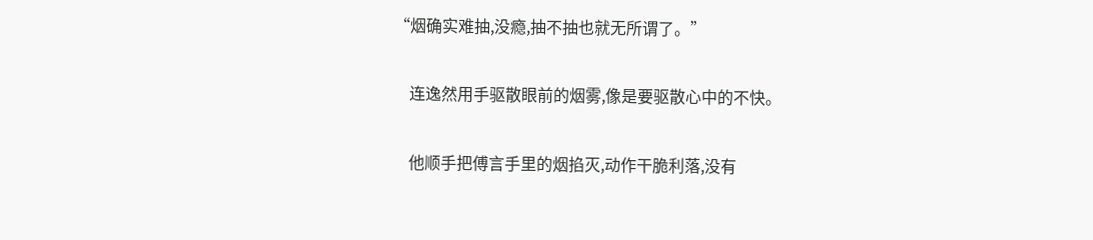“烟确实难抽,没瘾,抽不抽也就无所谓了。”

    连逸然用手驱散眼前的烟雾,像是要驱散心中的不快。

    他顺手把傅言手里的烟掐灭,动作干脆利落,没有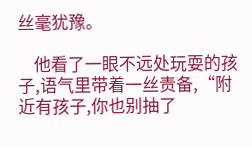丝毫犹豫。

    他看了一眼不远处玩耍的孩子,语气里带着一丝责备,“附近有孩子,你也别抽了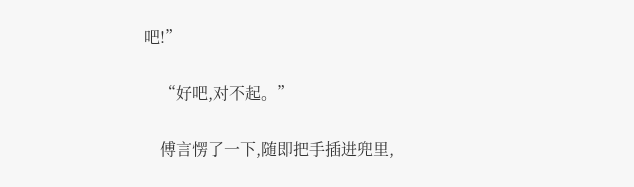吧!”

    “好吧,对不起。”

    傅言愣了一下,随即把手插进兜里,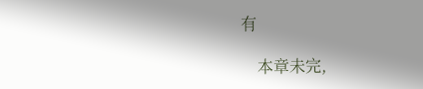有

    本章未完,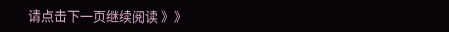请点击下一页继续阅读 》》